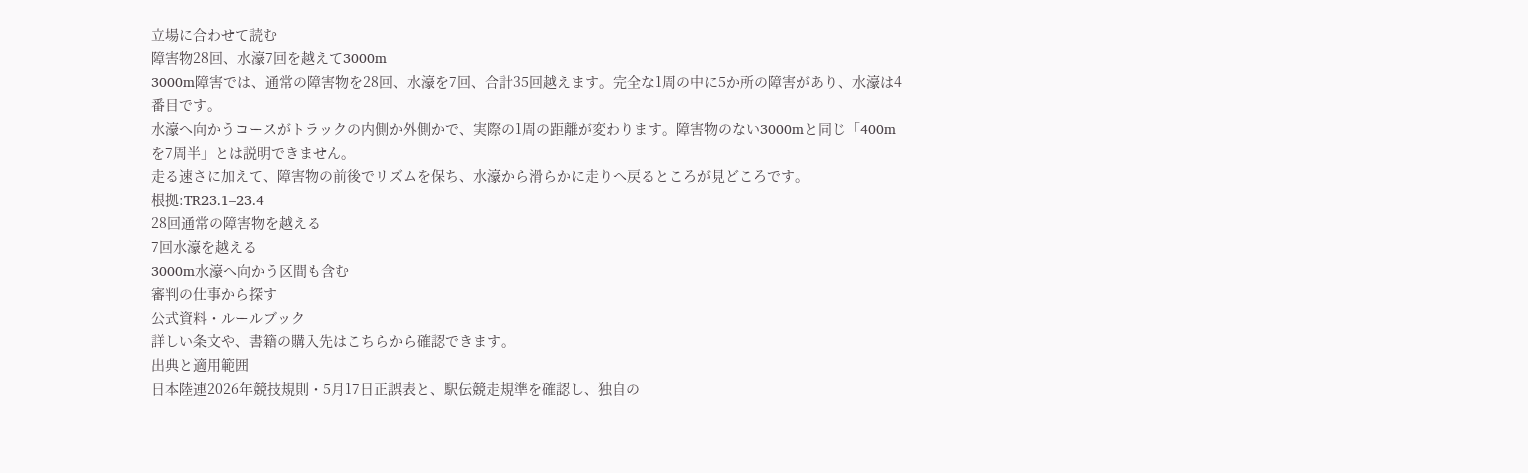立場に合わせて読む
障害物28回、水濠7回を越えて3000m
3000m障害では、通常の障害物を28回、水濠を7回、合計35回越えます。完全な1周の中に5か所の障害があり、水濠は4番目です。
水濠へ向かうコースがトラックの内側か外側かで、実際の1周の距離が変わります。障害物のない3000mと同じ「400mを7周半」とは説明できません。
走る速さに加えて、障害物の前後でリズムを保ち、水濠から滑らかに走りへ戻るところが見どころです。
根拠:TR23.1–23.4
28回通常の障害物を越える
7回水濠を越える
3000m水濠へ向かう区間も含む
審判の仕事から探す
公式資料・ルールブック
詳しい条文や、書籍の購入先はこちらから確認できます。
出典と適用範囲
日本陸連2026年競技規則・5月17日正誤表と、駅伝競走規準を確認し、独自の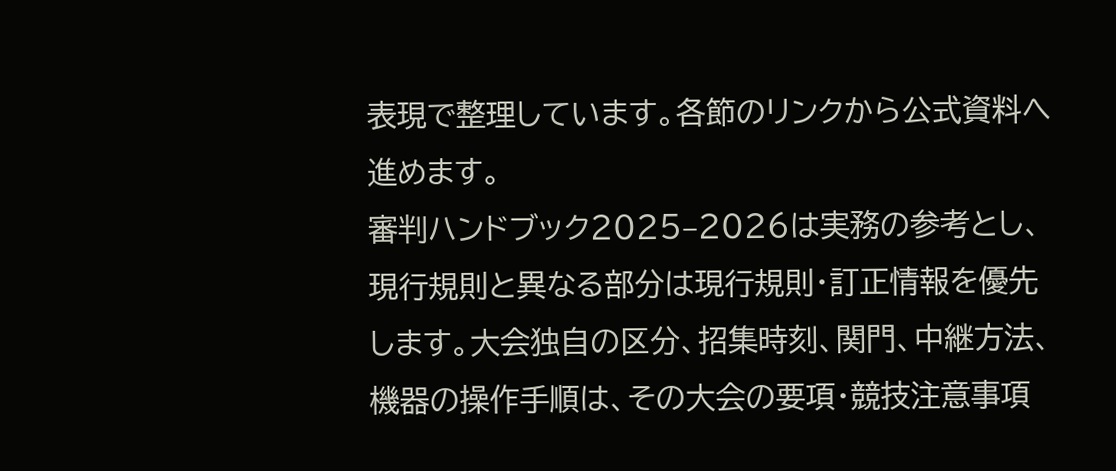表現で整理しています。各節のリンクから公式資料へ進めます。
審判ハンドブック2025–2026は実務の参考とし、現行規則と異なる部分は現行規則・訂正情報を優先します。大会独自の区分、招集時刻、関門、中継方法、機器の操作手順は、その大会の要項・競技注意事項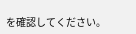を確認してください。